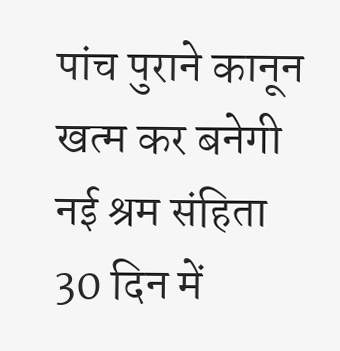पांच पुराने कानून खत्म कर बनेगी नई श्रम संहिता
30 दिन में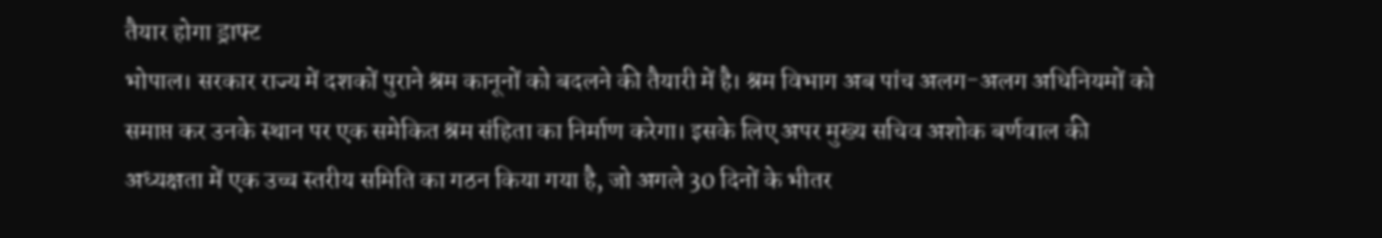तैयार होगा ड्राफ्ट
भोपाल। सरकार राज्य में दशकों पुराने श्रम कानूनों को बदलने की तैयारी में है। श्रम विभाग अब पांच अलग-अलग अधिनियमों को समाप्त कर उनके स्थान पर एक समेकित श्रम संहिता का निर्माण करेगा। इसके लिए अपर मुख्य सचिव अशोक बर्णवाल की अध्यक्षता में एक उच्च स्तरीय समिति का गठन किया गया है, जो अगले 30 दिनों के भीतर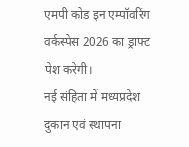एमपी कोड इन एम्पॉवरिंग वर्कस्पेस 2026 का ड्राफ्ट पेश करेगी।
नई संहिता में मध्यप्रदेश दुकान एवं स्थापना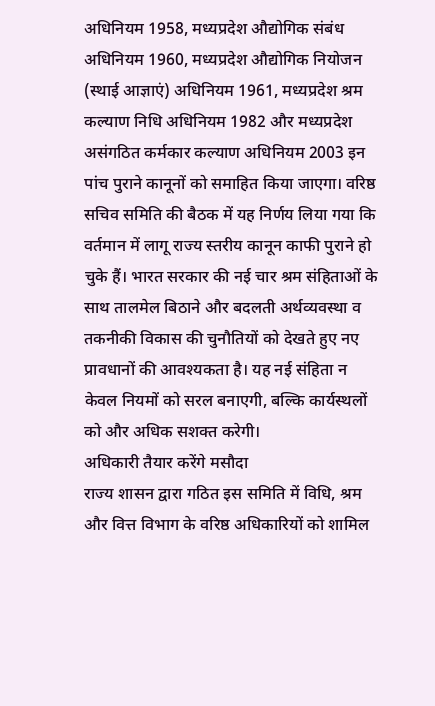अधिनियम 1958, मध्यप्रदेश औद्योगिक संबंध अधिनियम 1960, मध्यप्रदेश औद्योगिक नियोजन (स्थाई आज्ञाएं) अधिनियम 1961, मध्यप्रदेश श्रम कल्याण निधि अधिनियम 1982 और मध्यप्रदेश असंगठित कर्मकार कल्याण अधिनियम 2003 इन पांच पुराने कानूनों को समाहित किया जाएगा। वरिष्ठ सचिव समिति की बैठक में यह निर्णय लिया गया कि वर्तमान में लागू राज्य स्तरीय कानून काफी पुराने हो चुके हैं। भारत सरकार की नई चार श्रम संहिताओं के साथ तालमेल बिठाने और बदलती अर्थव्यवस्था व तकनीकी विकास की चुनौतियों को देखते हुए नए प्रावधानों की आवश्यकता है। यह नई संहिता न केवल नियमों को सरल बनाएगी, बल्कि कार्यस्थलों को और अधिक सशक्त करेगी।
अधिकारी तैयार करेंगे मसौदा
राज्य शासन द्वारा गठित इस समिति में विधि, श्रम और वित्त विभाग के वरिष्ठ अधिकारियों को शामिल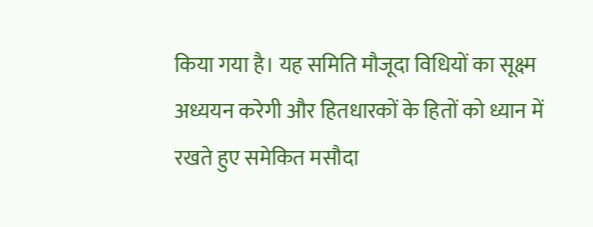किया गया है। यह समिति मौजूदा विधियों का सूक्ष्म अध्ययन करेगी और हितधारकों के हितों को ध्यान में रखते हुए समेकित मसौदा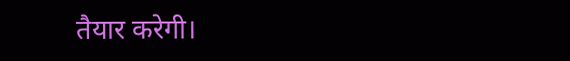तैयार करेगी।